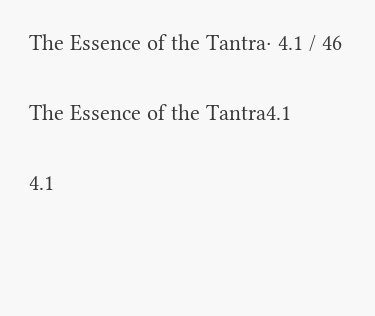The Essence of the Tantra· 4.1 / 46

The Essence of the Tantra4.1

4.1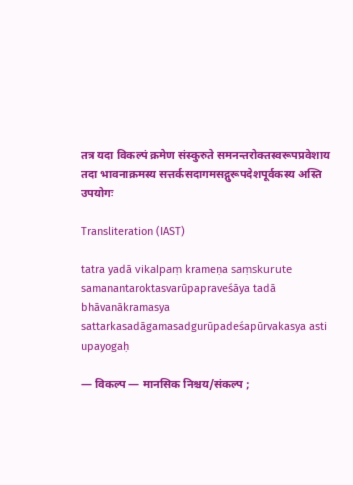तत्र यदा विकल्पं क्रमेण संस्कुरुते समनन्तरोक्तस्वरूपप्रवेशाय तदा भावनाक्रमस्य सत्तर्कसदागमसद्गुरूपदेशपूर्वकस्य अस्ति उपयोगः

Transliteration (IAST)

tatra yadā vikalpaṃ krameṇa saṃskurute samanantaroktasvarūpapraveśāya tadā bhāvanākramasya sattarkasadāgamasadgurūpadeśapūrvakasya asti upayogaḥ

— विकल्प — मानसिक निश्चय/संकल्प ;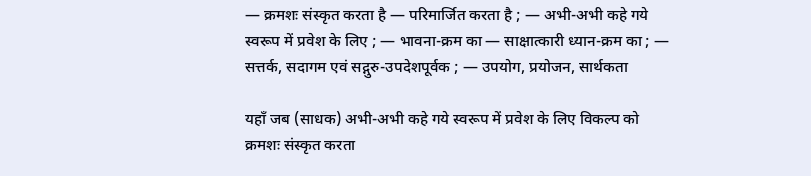— क्रमशः संस्कृत करता है — परिमार्जित करता है ; — अभी-अभी कहे गये स्वरूप में प्रवेश के लिए ; — भावना-क्रम का — साक्षात्कारी ध्यान-क्रम का ; — सत्तर्क, सदागम एवं सद्गुरु-उपदेशपूर्वक ; — उपयोग, प्रयोजन, सार्थकता

यहाँ जब (साधक) अभी-अभी कहे गये स्वरूप में प्रवेश के लिए विकल्प को क्रमशः संस्कृत करता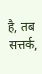है, तब सत्तर्क,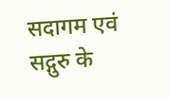सदागम एवं सद्गुरु के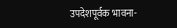उपदेशपूर्वक भावना-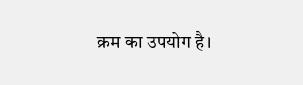क्रम का उपयोग है।